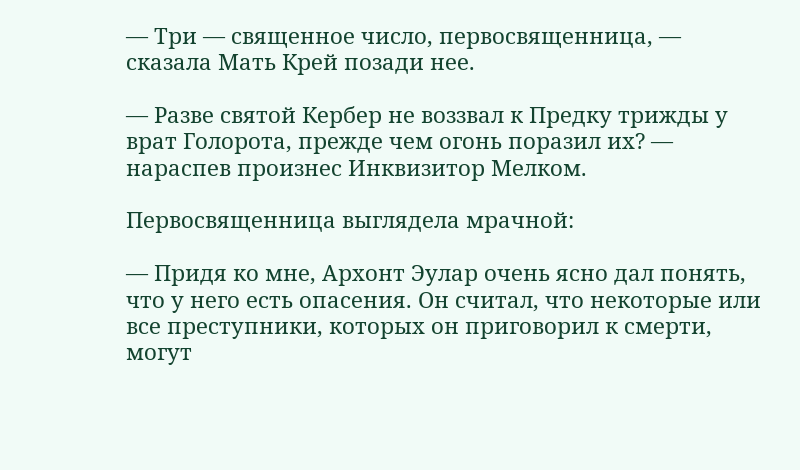— Три — священное число, первосвященница, — сказала Мать Крей позади нее.

— Разве святой Кербер не воззвал к Предку трижды у врат Голорота, прежде чем огонь поразил их? — нараспев произнес Инквизитор Мелком.

Первосвященница выглядела мрачной:

— Придя ко мне, Архонт Эулар очень ясно дал понять, что у него есть опасения. Он считал, что некоторые или все преступники, которых он приговорил к смерти, могут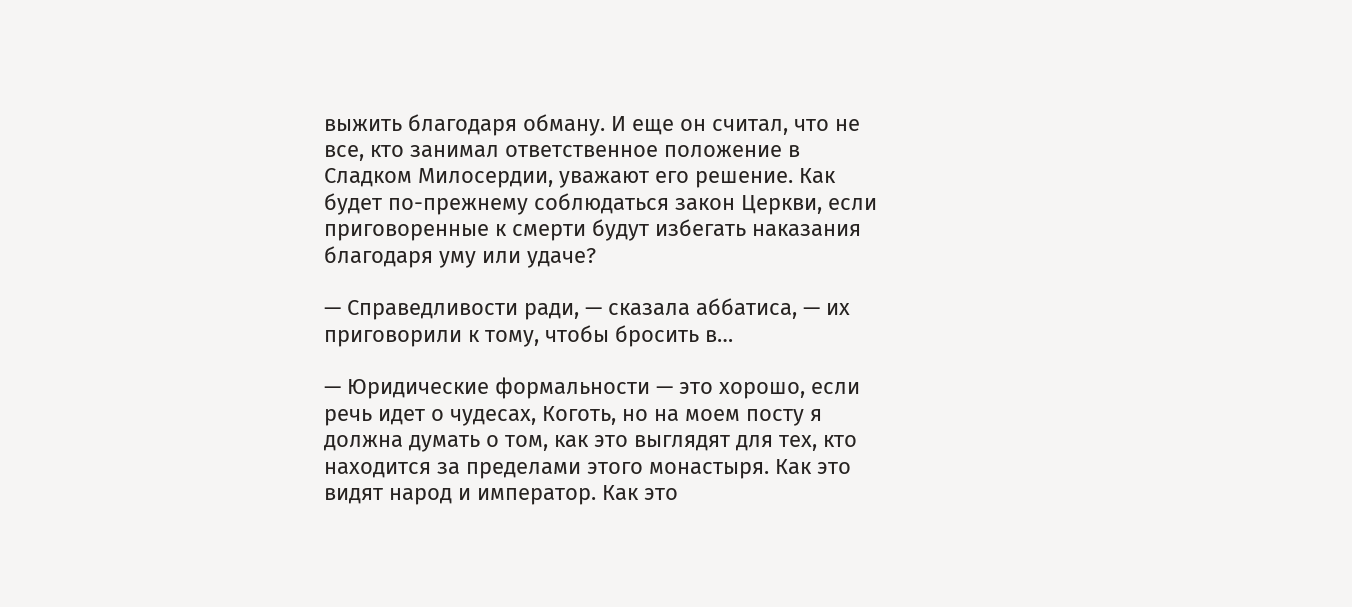выжить благодаря обману. И еще он считал, что не все, кто занимал ответственное положение в Сладком Милосердии, уважают его решение. Как будет по-прежнему соблюдаться закон Церкви, если приговоренные к смерти будут избегать наказания благодаря уму или удаче?

— Справедливости ради, — сказала аббатиса, — их приговорили к тому, чтобы бросить в…

— Юридические формальности — это хорошо, если речь идет о чудесах, Коготь, но на моем посту я должна думать о том, как это выглядят для тех, кто находится за пределами этого монастыря. Как это видят народ и император. Как это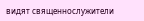видят священнослужители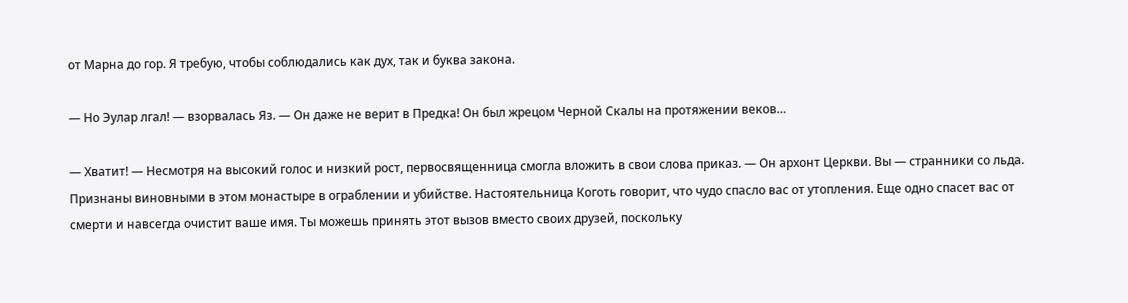от Марна до гор. Я требую, чтобы соблюдались как дух, так и буква закона.

— Но Эулар лгал! — взорвалась Яз. — Он даже не верит в Предка! Он был жрецом Черной Скалы на протяжении веков…

— Хватит! — Несмотря на высокий голос и низкий рост, первосвященница смогла вложить в свои слова приказ. — Он архонт Церкви. Вы — странники со льда. Признаны виновными в этом монастыре в ограблении и убийстве. Настоятельница Коготь говорит, что чудо спасло вас от утопления. Еще одно спасет вас от смерти и навсегда очистит ваше имя. Ты можешь принять этот вызов вместо своих друзей, поскольку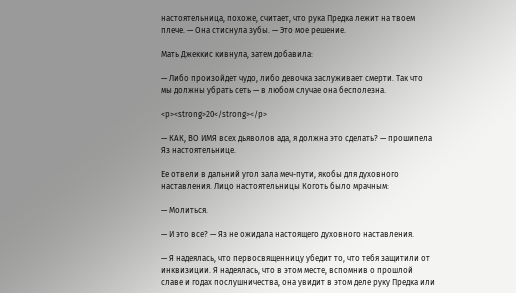настоятельница, похоже, считает, что рука Предка лежит на твоем плече. — Она стиснула зубы. — Это мое решение.

Мать Джеккис кивнула, затем добавила:

— Либо произойдет чудо, либо девочка заслуживает смерти. Так что мы должны убрать сеть — в любом случае она бесполезна.

<p><strong>20</strong></p>

— КАК, ВО ИМЯ всех дьяволов ада, я должна это сделать? — прошипела Яз настоятельнице.

Ее отвели в дальний угол зала меч-пути, якобы для духовного наставления. Лицо настоятельницы Коготь было мрачным:

— Молиться.

— И это все? — Яз не ожидала настоящего духовного наставления.

— Я надеялась, что первосвященницу убедит то, что тебя защитили от инквизиции. Я надеялась, что в этом месте, вспомнив о прошлой славе и годах послушничества, она увидит в этом деле руку Предка или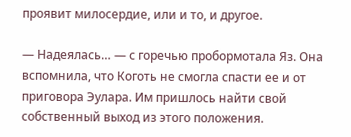проявит милосердие, или и то, и другое.

— Надеялась… — с горечью пробормотала Яз. Она вспомнила, что Коготь не смогла спасти ее и от приговора Эулара. Им пришлось найти свой собственный выход из этого положения.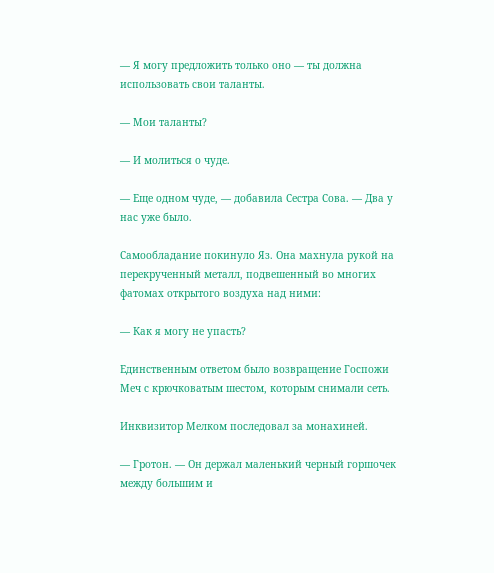— Я могу предложить только оно — ты должна использовать свои таланты.

— Мои таланты?

— И молиться о чуде.

— Еще одном чуде, — добавила Сестра Сова. — Два у нас уже было.

Самообладание покинуло Яз. Она махнула рукой на перекрученный металл, подвешенный во многих фатомах открытого воздуха над ними:

— Как я могу не упасть?

Единственным ответом было возвращение Госпожи Меч с крючковатым шестом, которым снимали сеть.

Инквизитор Мелком последовал за монахиней.

— Гротон. — Он держал маленький черный горшочек между большим и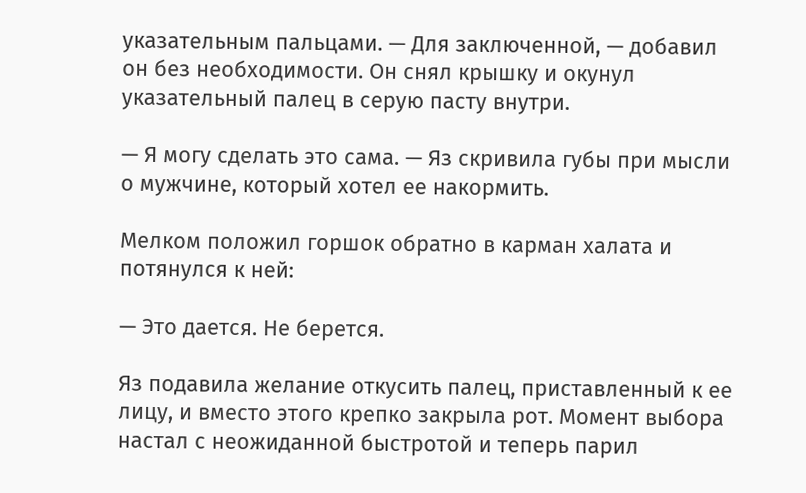указательным пальцами. — Для заключенной, — добавил он без необходимости. Он снял крышку и окунул указательный палец в серую пасту внутри.

— Я могу сделать это сама. — Яз скривила губы при мысли о мужчине, который хотел ее накормить.

Мелком положил горшок обратно в карман халата и потянулся к ней:

— Это дается. Не берется.

Яз подавила желание откусить палец, приставленный к ее лицу, и вместо этого крепко закрыла рот. Момент выбора настал с неожиданной быстротой и теперь парил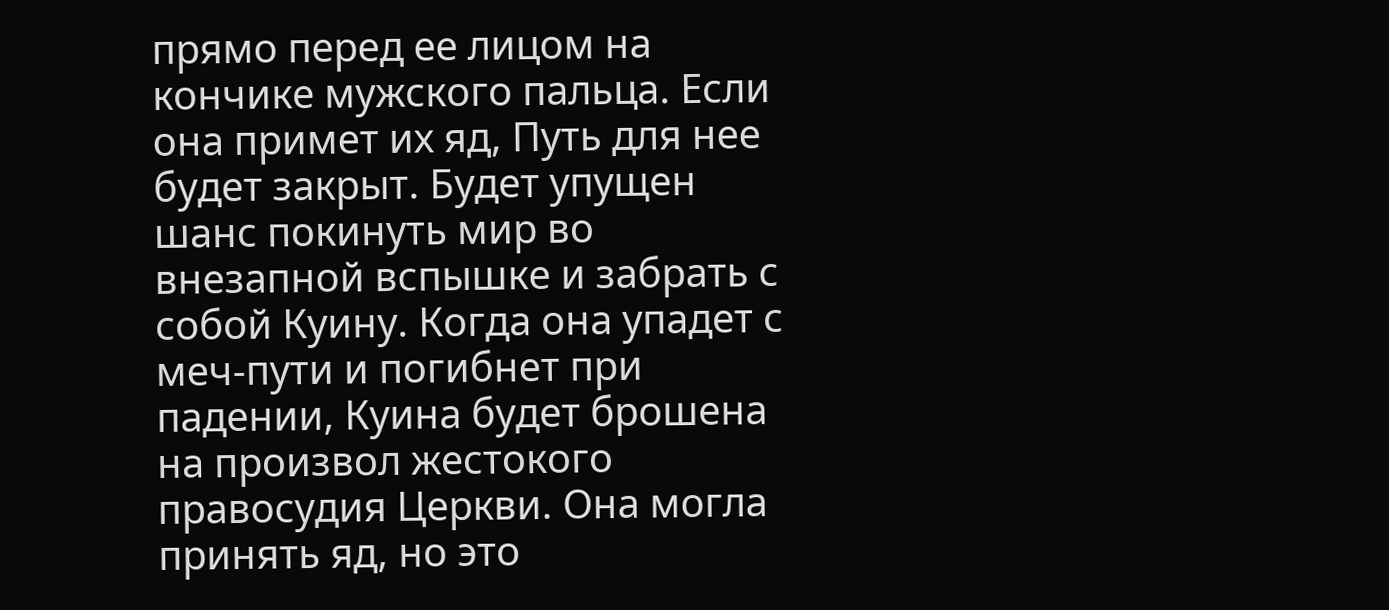прямо перед ее лицом на кончике мужского пальца. Если она примет их яд, Путь для нее будет закрыт. Будет упущен шанс покинуть мир во внезапной вспышке и забрать с собой Куину. Когда она упадет с меч-пути и погибнет при падении, Куина будет брошена на произвол жестокого правосудия Церкви. Она могла принять яд, но это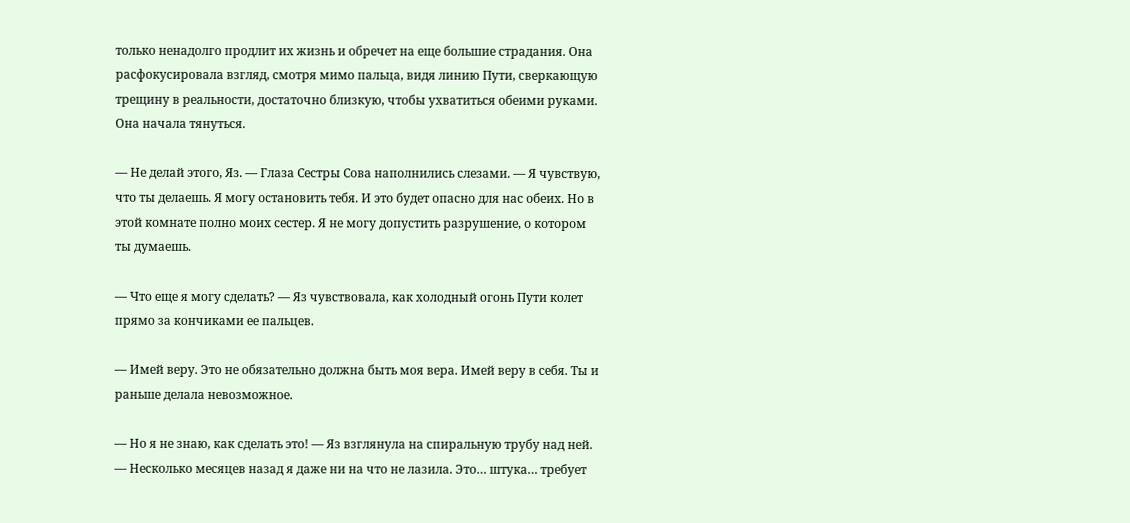только ненадолго продлит их жизнь и обречет на еще большие страдания. Она расфокусировала взгляд, смотря мимо пальца, видя линию Пути, сверкающую трещину в реальности, достаточно близкую, чтобы ухватиться обеими руками. Она начала тянуться.

— Не делай этого, Яз. — Глаза Сестры Сова наполнились слезами. — Я чувствую, что ты делаешь. Я могу остановить тебя. И это будет опасно для нас обеих. Но в этой комнате полно моих сестер. Я не могу допустить разрушение, о котором ты думаешь.

— Что еще я могу сделать? — Яз чувствовала, как холодный огонь Пути колет прямо за кончиками ее пальцев.

— Имей веру. Это не обязательно должна быть моя вера. Имей веру в себя. Ты и раньше делала невозможное.

— Но я не знаю, как сделать это! — Яз взглянула на спиральную трубу над ней. — Несколько месяцев назад я даже ни на что не лазила. Это… штука… требует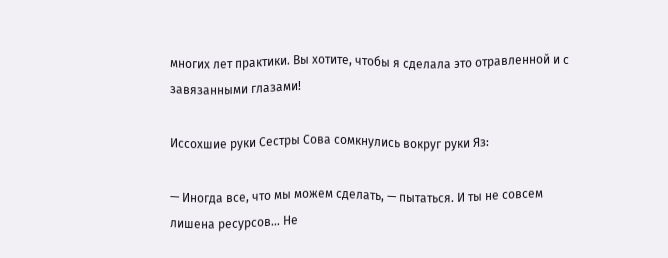многих лет практики. Вы хотите, чтобы я сделала это отравленной и с завязанными глазами!

Иссохшие руки Сестры Сова сомкнулись вокруг руки Яз:

— Иногда все, что мы можем сделать, — пытаться. И ты не совсем лишена ресурсов… Не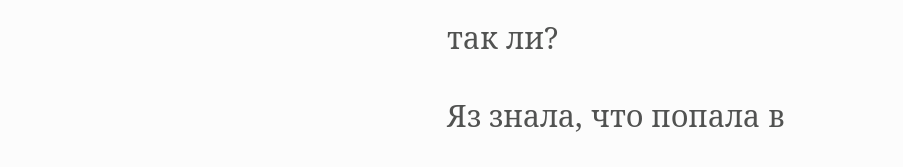так ли?

Яз знала, что попала в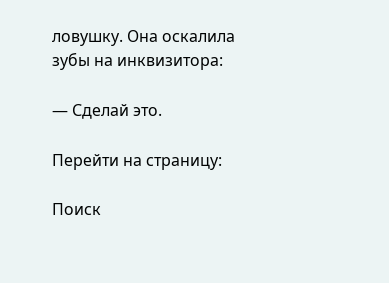ловушку. Она оскалила зубы на инквизитора:

— Сделай это.

Перейти на страницу:

Поиск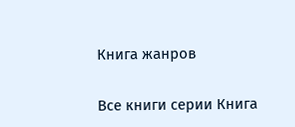Книга жанров

Все книги серии Книга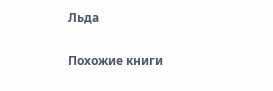Льда

Похожие книги